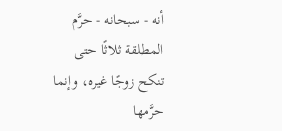أنه - سبحانه - حرَّم المطلقة ثلاثًا حتى تنكح زوجًا غيره، وإنما حرَّمها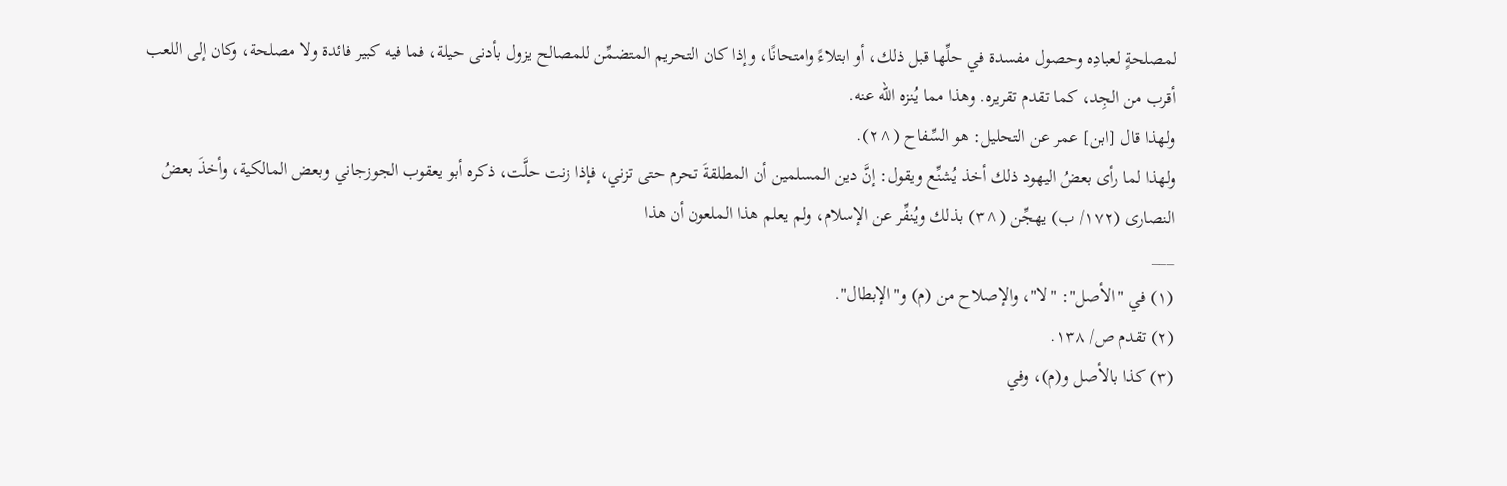لمصلحةٍ لعبادِه وحصول مفسدة في حلِّها قبل ذلك، أو ابتلاءً وامتحانًا، وإذا كان التحريم المتضمِّن للمصالح يزول بأدنى حيلة، فما فيه كبير فائدة ولا مصلحة، وكان إلى اللعب أقرب من الجِد، كما تقدم تقريره. وهذا مما يُنزه الله عنه.
ولهذا قال [ابن] عمر عن التحليل: هو السِّفاح (^٢).
ولهذا لما رأى بعضُ اليهود ذلك أخذ يُشنِّع ويقول: إنَّ دين المسلمين أن المطلقةَ تحرم حتى تزني، فإذا زنت حلَّت، ذكره أبو يعقوب الجوزجاني وبعض المالكية، وأخذَ بعضُ النصارى (١٧٢/ ب) يهجِّن (^٣) بذلك ويُنفِّر عن الإسلام، ولم يعلم هذا الملعون أن هذا
___
(١) في "الأصل": "لا"، والإصلاح من (م) و"الإبطال".
(٢) تقدم ص/ ١٣٨.
(٣) كذا بالأصل و(م)، وفي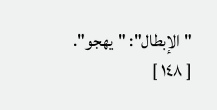"الإبطال": "يهجو".
[ ١٤٨ ]